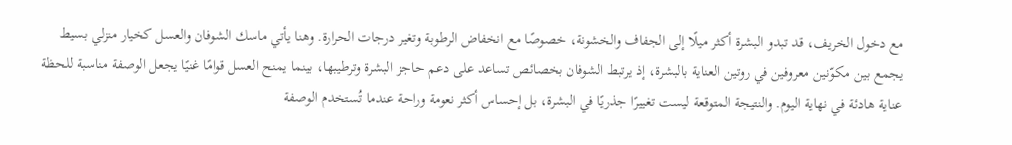مع دخول الخريف، قد تبدو البشرة أكثر ميلًا إلى الجفاف والخشونة، خصوصًا مع انخفاض الرطوبة وتغير درجات الحرارة. وهنا يأتي ماسك الشوفان والعسل كخيار منزلي بسيط يجمع بين مكوّنين معروفين في روتين العناية بالبشرة، إذ يرتبط الشوفان بخصائص تساعد على دعم حاجز البشرة وترطيبها، بينما يمنح العسل قوامًا غنيًا يجعل الوصفة مناسبة للحظة عناية هادئة في نهاية اليوم. والنتيجة المتوقعة ليست تغييرًا جذريًا في البشرة، بل إحساس أكثر نعومة وراحة عندما تُستخدم الوصفة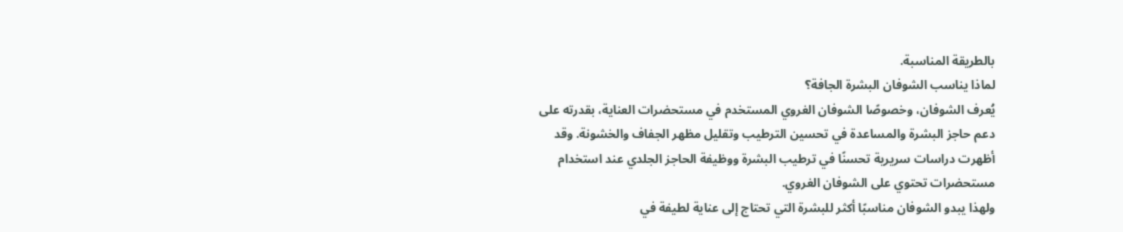بالطريقة المناسبة.
لماذا يناسب الشوفان البشرة الجافة؟
يُعرف الشوفان، وخصوصًا الشوفان الغروي المستخدم في مستحضرات العناية، بقدرته على دعم حاجز البشرة والمساعدة في تحسين الترطيب وتقليل مظهر الجفاف والخشونة. وقد أظهرت دراسات سريرية تحسنًا في ترطيب البشرة ووظيفة الحاجز الجلدي عند استخدام مستحضرات تحتوي على الشوفان الغروي.
ولهذا يبدو الشوفان مناسبًا أكثر للبشرة التي تحتاج إلى عناية لطيفة في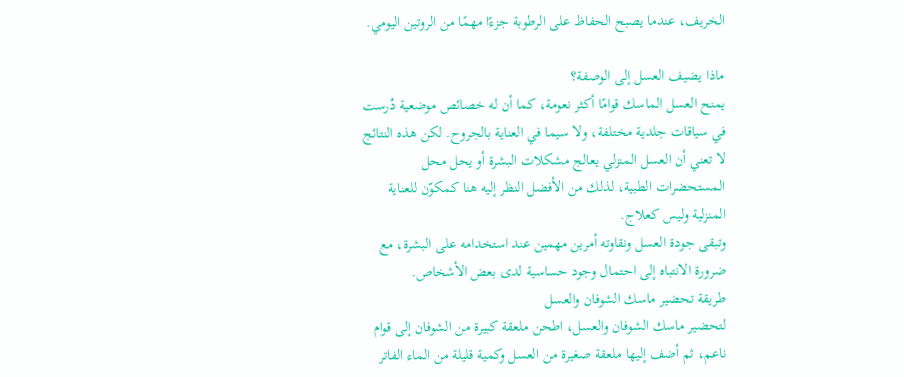الخريف، عندما يصبح الحفاظ على الرطوبة جزءًا مهمًا من الروتين اليومي.

ماذا يضيف العسل إلى الوصفة؟
يمنح العسل الماسك قوامًا أكثر نعومة، كما أن له خصائص موضعية دُرست في سياقات جلدية مختلفة، ولا سيما في العناية بالجروح. لكن هذه النتائج لا تعني أن العسل المنزلي يعالج مشكلات البشرة أو يحل محل المستحضرات الطبية، لذلك من الأفضل النظر إليه هنا كمكوّن للعناية المنزلية وليس كعلاج.
وتبقى جودة العسل ونقاوته أمرين مهمين عند استخدامه على البشرة، مع ضرورة الانتباه إلى احتمال وجود حساسية لدى بعض الأشخاص.
طريقة تحضير ماسك الشوفان والعسل
لتحضير ماسك الشوفان والعسل، اطحن ملعقة كبيرة من الشوفان إلى قوام ناعم، ثم أضف إليها ملعقة صغيرة من العسل وكمية قليلة من الماء الفاتر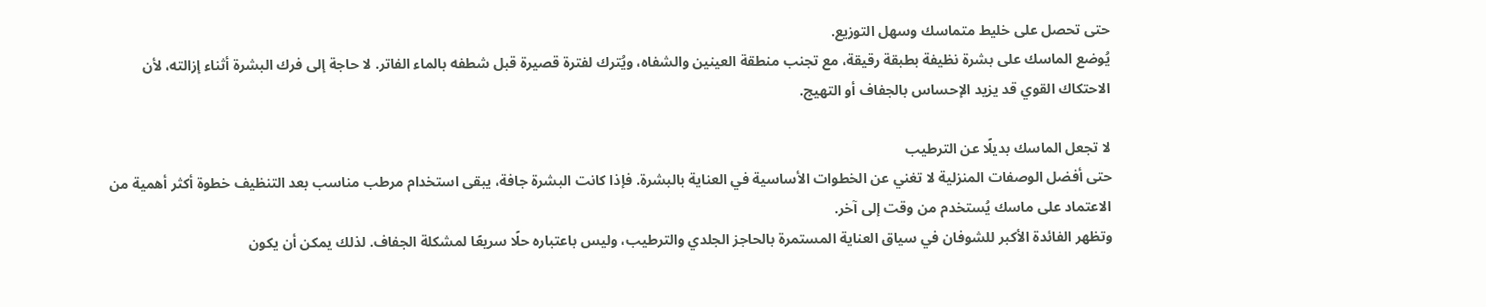حتى تحصل على خليط متماسك وسهل التوزيع.
يُوضع الماسك على بشرة نظيفة بطبقة رقيقة، مع تجنب منطقة العينين والشفاه، ويُترك لفترة قصيرة قبل شطفه بالماء الفاتر. لا حاجة إلى فرك البشرة أثناء إزالته، لأن الاحتكاك القوي قد يزيد الإحساس بالجفاف أو التهيج.

لا تجعل الماسك بديلًا عن الترطيب
حتى أفضل الوصفات المنزلية لا تغني عن الخطوات الأساسية في العناية بالبشرة. فإذا كانت البشرة جافة، يبقى استخدام مرطب مناسب بعد التنظيف خطوة أكثر أهمية من الاعتماد على ماسك يُستخدم من وقت إلى آخر.
وتظهر الفائدة الأكبر للشوفان في سياق العناية المستمرة بالحاجز الجلدي والترطيب، وليس باعتباره حلًا سريعًا لمشكلة الجفاف. لذلك يمكن أن يكون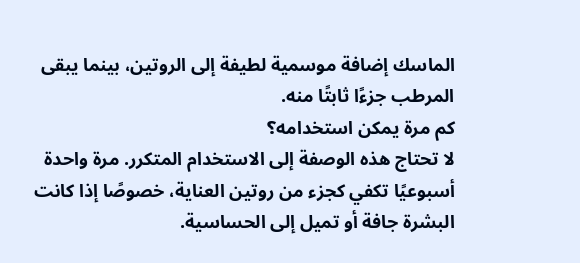الماسك إضافة موسمية لطيفة إلى الروتين، بينما يبقى المرطب جزءًا ثابتًا منه.
كم مرة يمكن استخدامه؟
لا تحتاج هذه الوصفة إلى الاستخدام المتكرر. مرة واحدة أسبوعيًا تكفي كجزء من روتين العناية، خصوصًا إذا كانت البشرة جافة أو تميل إلى الحساسية.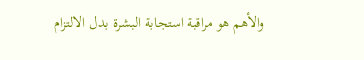والأهم هو مراقبة استجابة البشرة بدل الالتزام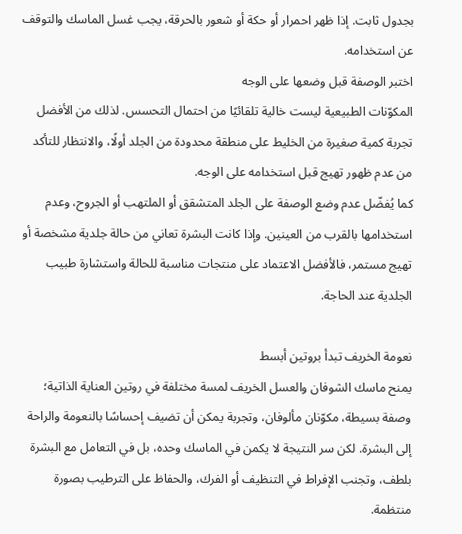بجدول ثابت. إذا ظهر احمرار أو حكة أو شعور بالحرقة، يجب غسل الماسك والتوقف عن استخدامه.
اختبر الوصفة قبل وضعها على الوجه
المكوّنات الطبيعية ليست خالية تلقائيًا من احتمال التحسس. لذلك من الأفضل تجربة كمية صغيرة من الخليط على منطقة محدودة من الجلد أولًا، والانتظار للتأكد من عدم ظهور تهيج قبل استخدامه على الوجه.
كما يُفضّل عدم وضع الوصفة على الجلد المتشقق أو الملتهب أو الجروح، وعدم استخدامها بالقرب من العينين. وإذا كانت البشرة تعاني من حالة جلدية مشخصة أو تهيج مستمر، فالأفضل الاعتماد على منتجات مناسبة للحالة واستشارة طبيب الجلدية عند الحاجة.

نعومة الخريف تبدأ بروتين أبسط
يمنح ماسك الشوفان والعسل الخريف لمسة مختلفة في روتين العناية الذاتية؛ وصفة بسيطة، مكوّنان مألوفان، وتجربة يمكن أن تضيف إحساسًا بالنعومة والراحة إلى البشرة. لكن سر النتيجة لا يكمن في الماسك وحده، بل في التعامل مع البشرة بلطف، وتجنب الإفراط في التنظيف أو الفرك، والحفاظ على الترطيب بصورة منتظمة.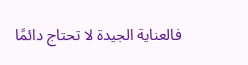فالعناية الجيدة لا تحتاج دائمًا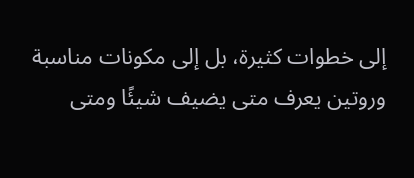إلى خطوات كثيرة، بل إلى مكونات مناسبة وروتين يعرف متى يضيف شيئًا ومتى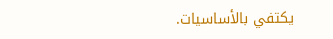يكتفي بالأساسيات.